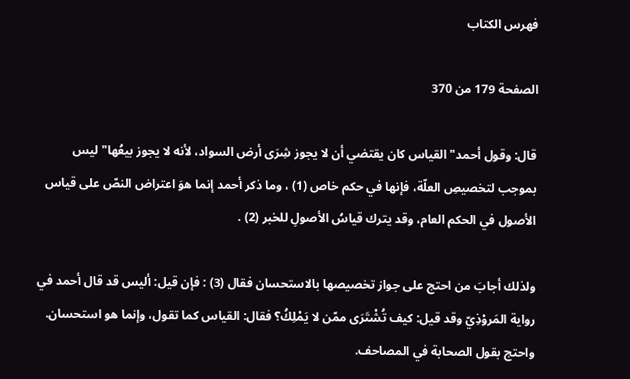فهرس الكتاب

الصفحة 179 من 370

قال: وقول أحمد"القياس كان يقتضي أن لا يجوز شِرَى أرض السواد، لأنه لا يجوز بيعُها"ليس بموجب لتخصيصِ العلّة، فإنها في حكم خاص (1) ، وما ذكر أحمد إنما هوَ اعتراض النصّ على قياس الأصول في الحكم العام، وقد يترك قياسُ الأصولِ للخبر (2) .

ولذلك أجابَ من احتج على جواز تخصيصها بالاستحسان فقال (3) : فإن قيل: أليس قد قال أحمد في رواية المَروْذِيّ وقد قيل: كيف تُشْتَرَى ممّن لا يَمْلِكُ؟ فقال: القياس كما تقول، وإنما هو استحسان. واحتج بقول الصحابة في المصاحف.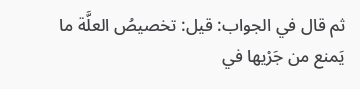ثم قال في الجواب: قيل: تخصيصُ العلَّة ما يَمنع من جَرْيها في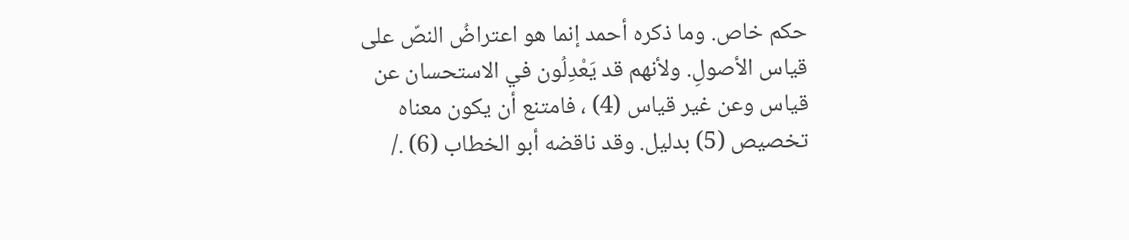حكم خاص. وما ذكره أحمد إنما هو اعتراضُ النصّ على قياس الأصولِ. ولأنهم قد يَعْدِلُون في الاستحسان عن قياس وعن غير قياس (4) ، فامتنع أن يكون معناه تخصيص (5) بدليل. وقد ناقضه أبو الخطاب (6) ./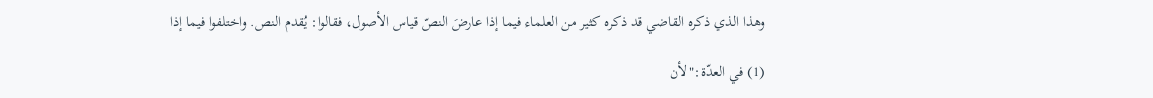وهذا الذي ذكره القاضي قد ذكره كثير من العلماء فيما إذا عارضَ النصّ قياس الأصول، فقالوا: يُقدم النص. واختلفوا فيما إذا

(1) في العدّة:"لأن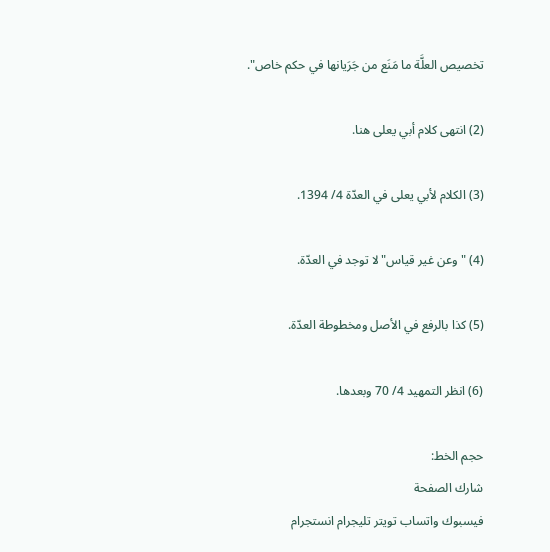تخصيص العلَّة ما مَنَع من جَرَيانها في حكم خاص".

(2) انتهى كلام أبي يعلى هنا.

(3) الكلام لأبي يعلى في العدّة 4/ 1394.

(4) "وعن غير قياس"لا توجد في العدّة.

(5) كذا بالرفع في الأصل ومخطوطة العدّة.

(6) انظر التمهيد 4/ 70 وبعدها.

حجم الخط:
شارك الصفحة
فيسبوك واتساب تويتر تليجرام انستجرام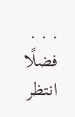. . .
فضلًا انتظر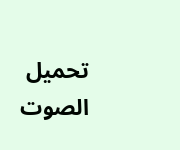تحميل الصوت